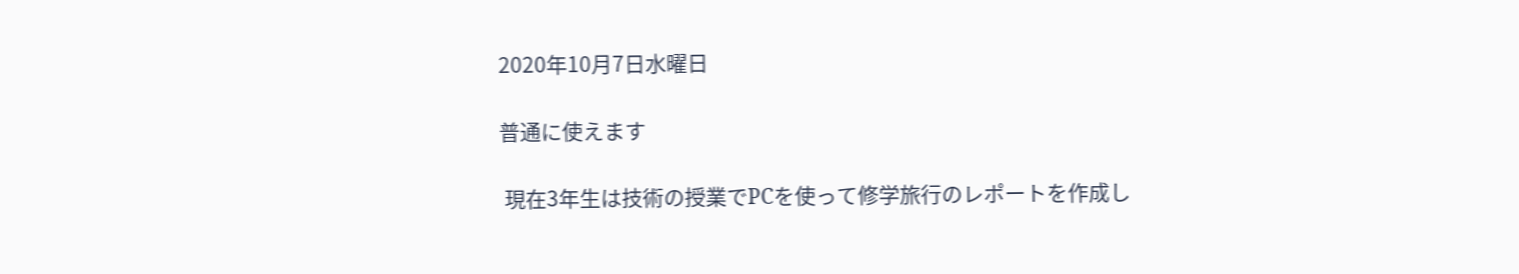2020年10月7日水曜日

普通に使えます

 現在3年生は技術の授業でPCを使って修学旅行のレポートを作成し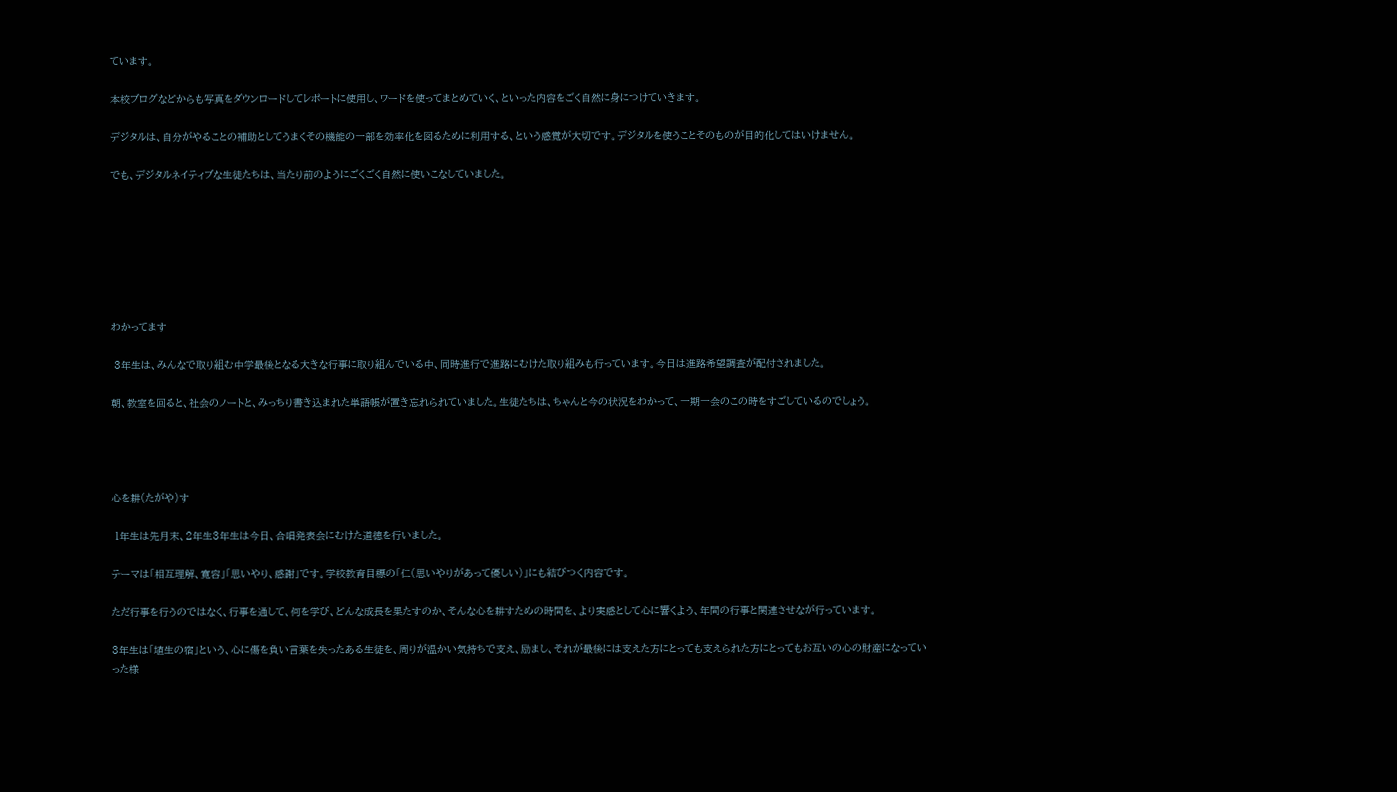ています。

本校ブログなどからも写真をダウンロードしてレポートに使用し、ワードを使ってまとめていく、といった内容をごく自然に身につけていきます。

デジタルは、自分がやることの補助としてうまくその機能の一部を効率化を図るために利用する、という感覚が大切です。デジタルを使うことそのものが目的化してはいけません。

でも、デジタルネイティブな生徒たちは、当たり前のようにごくごく自然に使いこなしていました。







わかってます

 3年生は、みんなで取り組む中学最後となる大きな行事に取り組んでいる中、同時進行で進路にむけた取り組みも行っています。今日は進路希望調査が配付されました。

朝、教室を回ると、社会のノートと、みっちり書き込まれた単語帳が置き忘れられていました。生徒たちは、ちゃんと今の状況をわかって、一期一会のこの時をすごしているのでしょう。




心を耕(たがや)す

 1年生は先月末、2年生3年生は今日、合唱発表会にむけた道徳を行いました。

テーマは「相互理解、寛容」「思いやり、感謝」です。学校教育目標の「仁(思いやりがあって優しい)」にも結びつく内容です。

ただ行事を行うのではなく、行事を通して、何を学び、どんな成長を果たすのか、そんな心を耕すための時間を、より実感として心に響くよう、年間の行事と関連させなが行っています。

3年生は「埴生の宿」という、心に傷を負い言葉を失ったある生徒を、周りが温かい気持ちで支え、励まし、それが最後には支えた方にとっても支えられた方にとってもお互いの心の財産になっていった様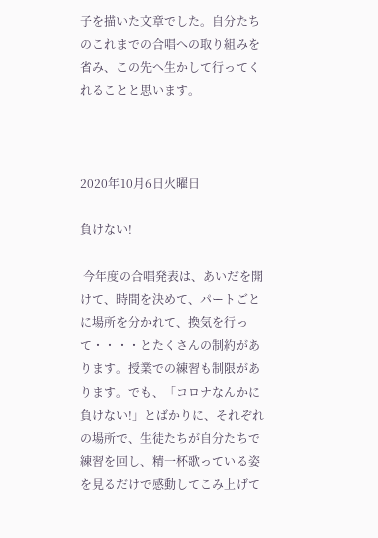子を描いた文章でした。自分たちのこれまでの合唱への取り組みを省み、この先へ生かして行ってくれることと思います。



2020年10月6日火曜日

負けない!

 今年度の合唱発表は、あいだを開けて、時間を決めて、パートごとに場所を分かれて、換気を行って・・・・とたくさんの制約があります。授業での練習も制限があります。でも、「コロナなんかに負けない!」とばかりに、それぞれの場所で、生徒たちが自分たちで練習を回し、精一杯歌っている姿を見るだけで感動してこみ上げて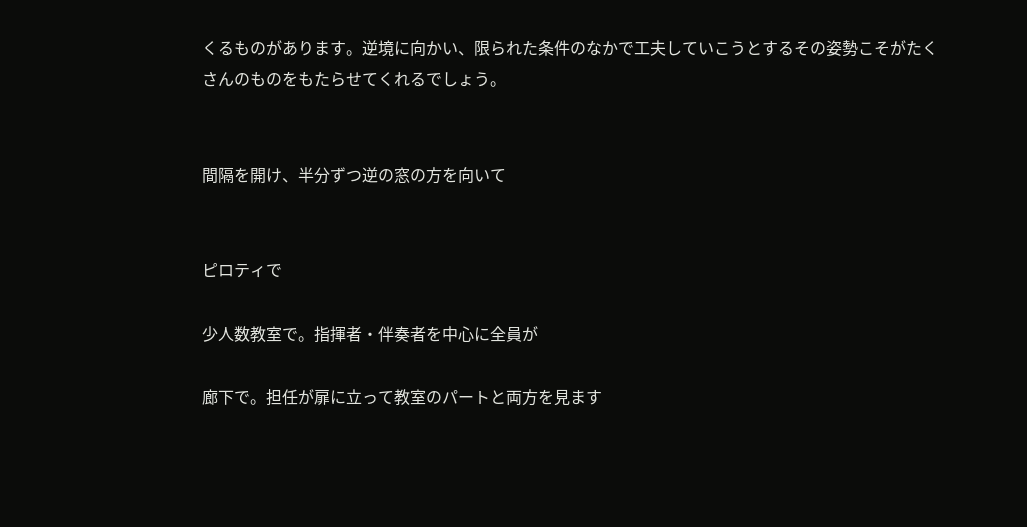くるものがあります。逆境に向かい、限られた条件のなかで工夫していこうとするその姿勢こそがたくさんのものをもたらせてくれるでしょう。


間隔を開け、半分ずつ逆の窓の方を向いて


ピロティで

少人数教室で。指揮者・伴奏者を中心に全員が

廊下で。担任が扉に立って教室のパートと両方を見ます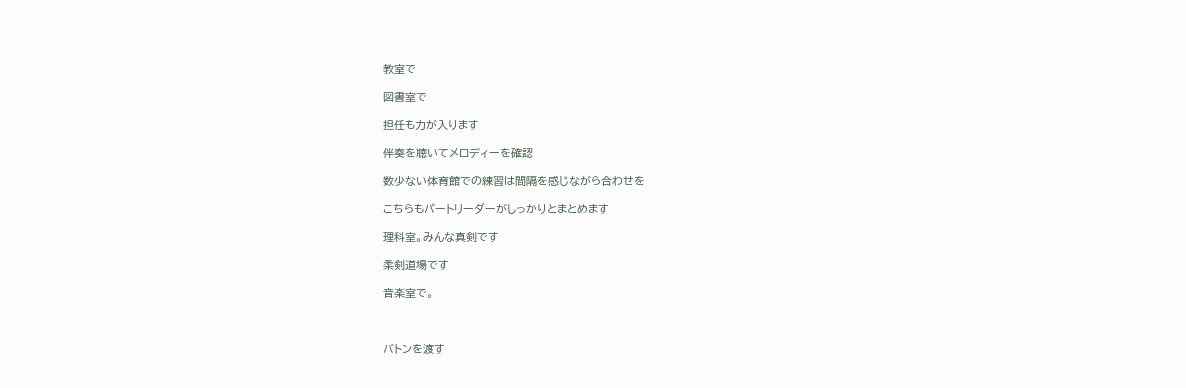教室で

図書室で

担任も力が入ります

伴奏を聴いてメロディーを確認

数少ない体育館での練習は間隔を感じながら合わせを

こちらもパートリーダーがしっかりとまとめます

理科室。みんな真剣です

柔剣道場です

音楽室で。



バトンを渡す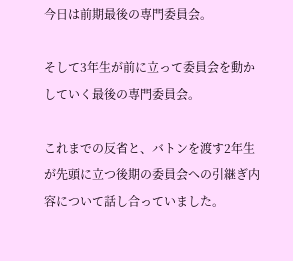今日は前期最後の専門委員会。

そして3年生が前に立って委員会を動かしていく最後の専門委員会。

これまでの反省と、バトンを渡す2年生が先頭に立つ後期の委員会への引継ぎ内容について話し合っていました。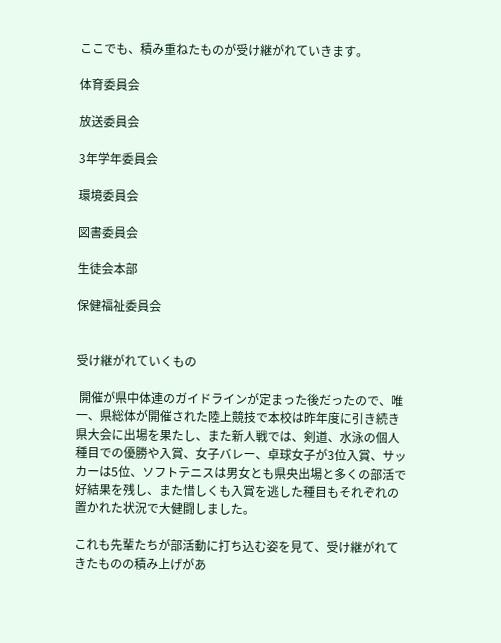ここでも、積み重ねたものが受け継がれていきます。

体育委員会

放送委員会

3年学年委員会

環境委員会

図書委員会

生徒会本部

保健福祉委員会


受け継がれていくもの

 開催が県中体連のガイドラインが定まった後だったので、唯一、県総体が開催された陸上競技で本校は昨年度に引き続き県大会に出場を果たし、また新人戦では、剣道、水泳の個人種目での優勝や入賞、女子バレー、卓球女子が3位入賞、サッカーは5位、ソフトテニスは男女とも県央出場と多くの部活で好結果を残し、また惜しくも入賞を逃した種目もそれぞれの置かれた状況で大健闘しました。

これも先輩たちが部活動に打ち込む姿を見て、受け継がれてきたものの積み上げがあ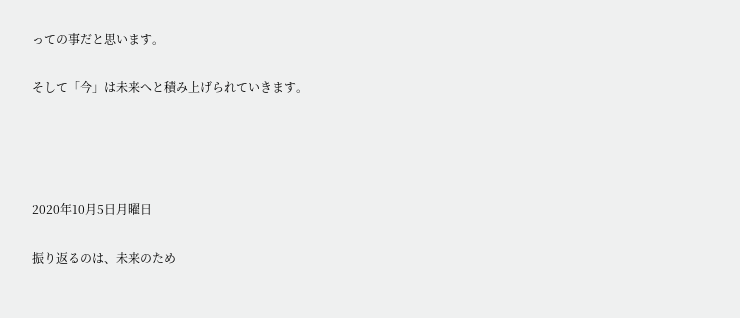っての事だと思います。

そして「今」は未来へと積み上げられていきます。




2020年10月5日月曜日

振り返るのは、未来のため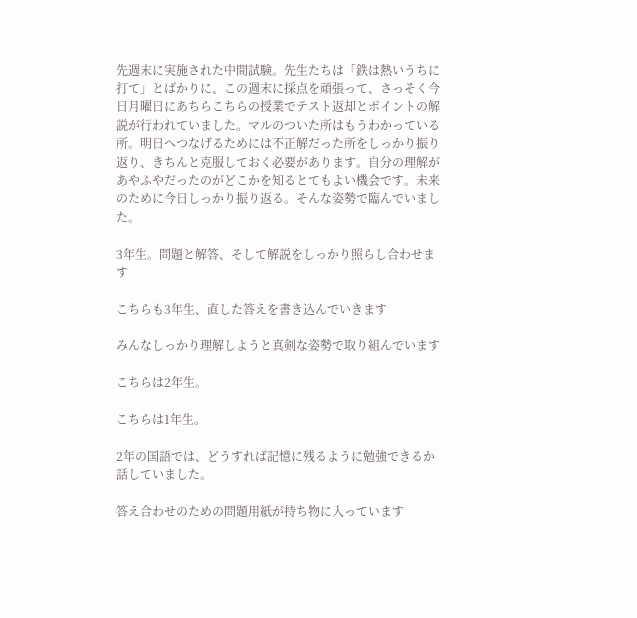先週末に実施された中間試験。先生たちは「鉄は熱いうちに打て」とばかりに、この週末に採点を頑張って、さっそく今日月曜日にあちらこちらの授業でテスト返却とポイントの解説が行われていました。マルのついた所はもうわかっている所。明日へつなげるためには不正解だった所をしっかり振り返り、きちんと克服しておく必要があります。自分の理解があやふやだったのがどこかを知るとてもよい機会です。未来のために今日しっかり振り返る。そんな姿勢で臨んでいました。

3年生。問題と解答、そして解説をしっかり照らし合わせます

こちらも3年生、直した答えを書き込んでいきます

みんなしっかり理解しようと真剣な姿勢で取り組んでいます

こちらは2年生。

こちらは1年生。

2年の国語では、どうすれば記憶に残るように勉強できるか話していました。

答え合わせのための問題用紙が持ち物に入っています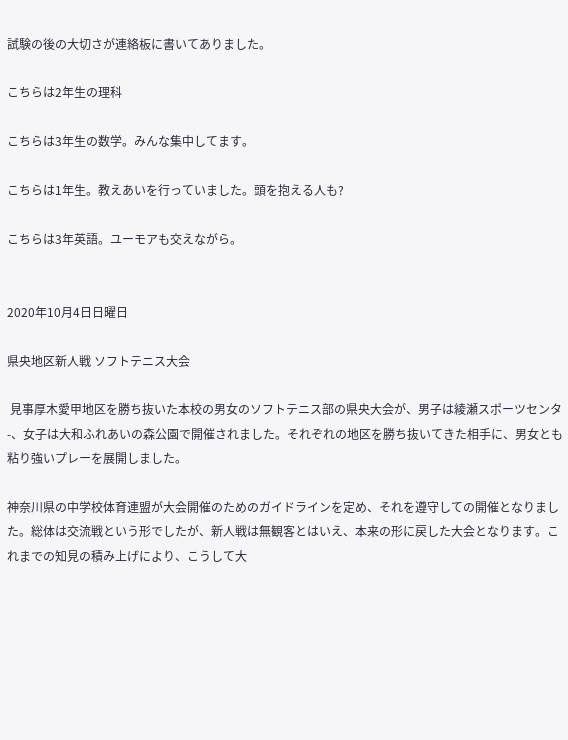試験の後の大切さが連絡板に書いてありました。

こちらは2年生の理科

こちらは3年生の数学。みんな集中してます。

こちらは1年生。教えあいを行っていました。頭を抱える人も?

こちらは3年英語。ユーモアも交えながら。


2020年10月4日日曜日

県央地区新人戦 ソフトテニス大会

 見事厚木愛甲地区を勝ち抜いた本校の男女のソフトテニス部の県央大会が、男子は綾瀬スポーツセンタ-、女子は大和ふれあいの森公園で開催されました。それぞれの地区を勝ち抜いてきた相手に、男女とも粘り強いプレーを展開しました。

神奈川県の中学校体育連盟が大会開催のためのガイドラインを定め、それを遵守しての開催となりました。総体は交流戦という形でしたが、新人戦は無観客とはいえ、本来の形に戻した大会となります。これまでの知見の積み上げにより、こうして大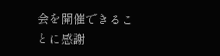会を開催できることに感謝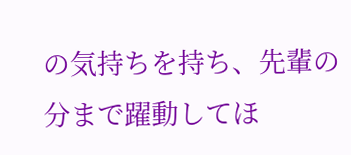の気持ちを持ち、先輩の分まで躍動してほ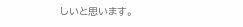しいと思います。